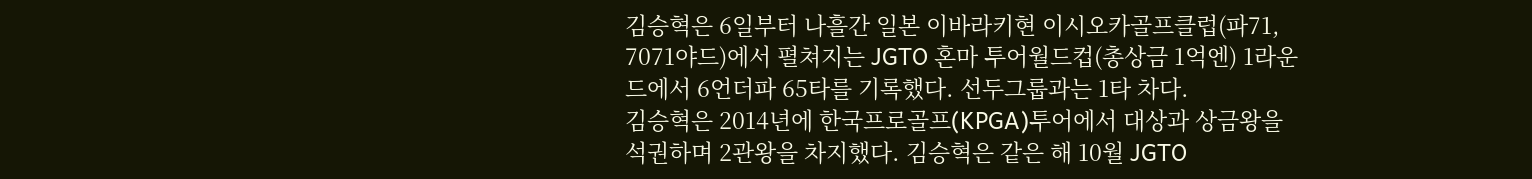김승혁은 6일부터 나흘간 일본 이바라키현 이시오카골프클럽(파71, 7071야드)에서 펼쳐지는 JGTO 혼마 투어월드컵(총상금 1억엔) 1라운드에서 6언더파 65타를 기록했다. 선두그룹과는 1타 차다.
김승혁은 2014년에 한국프로골프(KPGA)투어에서 대상과 상금왕을 석권하며 2관왕을 차지했다. 김승혁은 같은 해 10월 JGTO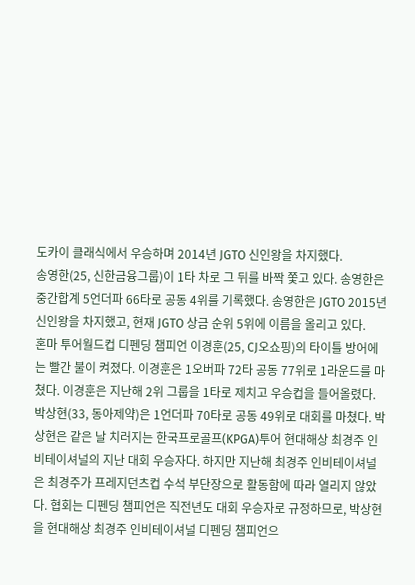도카이 클래식에서 우승하며 2014년 JGTO 신인왕을 차지했다.
송영한(25, 신한금융그룹)이 1타 차로 그 뒤를 바짝 쫓고 있다. 송영한은 중간합계 5언더파 66타로 공동 4위를 기록했다. 송영한은 JGTO 2015년 신인왕을 차지했고, 현재 JGTO 상금 순위 5위에 이름을 올리고 있다.
혼마 투어월드컵 디펜딩 챔피언 이경훈(25, CJ오쇼핑)의 타이틀 방어에는 빨간 불이 켜졌다. 이경훈은 1오버파 72타 공동 77위로 1라운드를 마쳤다. 이경훈은 지난해 2위 그룹을 1타로 제치고 우승컵을 들어올렸다.
박상현(33, 동아제약)은 1언더파 70타로 공동 49위로 대회를 마쳤다. 박상현은 같은 날 치러지는 한국프로골프(KPGA)투어 현대해상 최경주 인비테이셔널의 지난 대회 우승자다. 하지만 지난해 최경주 인비테이셔널은 최경주가 프레지던츠컵 수석 부단장으로 활동함에 따라 열리지 않았다. 협회는 디펜딩 챔피언은 직전년도 대회 우승자로 규정하므로, 박상현을 현대해상 최경주 인비테이셔널 디펜딩 챔피언으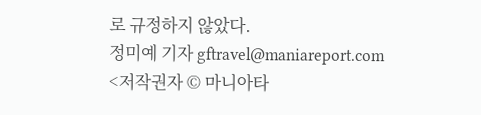로 규정하지 않았다.
정미예 기자 gftravel@maniareport.com
<저작권자 © 마니아타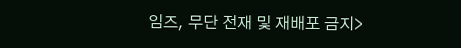임즈, 무단 전재 및 재배포 금지>